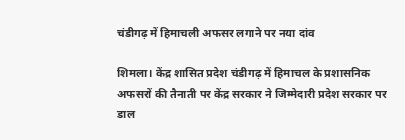चंडीगढ़ में हिमाचली अफसर लगाने पर नया दांव

शिमला। केंद्र शासित प्रदेश चंडीगढ़ में हिमाचल के प्रशासनिक अफसरों की तैनाती पर केंद्र सरकार ने जिम्मेदारी प्रदेश सरकार पर डाल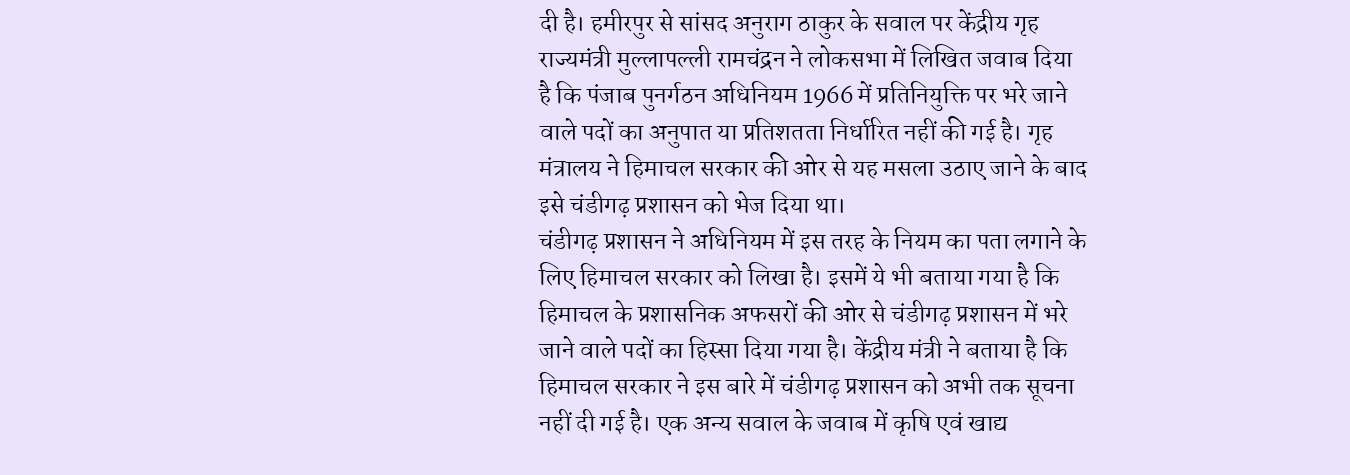दी है। हमीरपुर से सांसद अनुराग ठाकुर के सवाल पर केंद्रीय गृह राज्यमंत्री मुल्लापल्ली रामचंद्रन ने लोकसभा में लिखित जवाब दिया है कि पंजाब पुनर्गठन अधिनियम 1966 में प्रतिनियुक्ति पर भरे जाने वाले पदों का अनुपात या प्रतिशतता निर्धारित नहीं की गई है। गृह मंत्रालय ने हिमाचल सरकार की ओर से यह मसला उठाए जाने के बाद इसे चंडीगढ़ प्रशासन को भेज दिया था।
चंडीगढ़ प्रशासन ने अधिनियम में इस तरह के नियम का पता लगाने के लिए हिमाचल सरकार को लिखा है। इसमें ये भी बताया गया है कि हिमाचल के प्रशासनिक अफसरों की ओर से चंडीगढ़ प्रशासन में भरे जाने वाले पदों का हिस्सा दिया गया है। केंद्रीय मंत्री ने बताया है कि हिमाचल सरकार ने इस बारे में चंडीगढ़ प्रशासन को अभी तक सूचना नहीं दी गई है। एक अन्य सवाल के जवाब में कृषि एवं खाद्य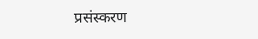प्रसंस्करण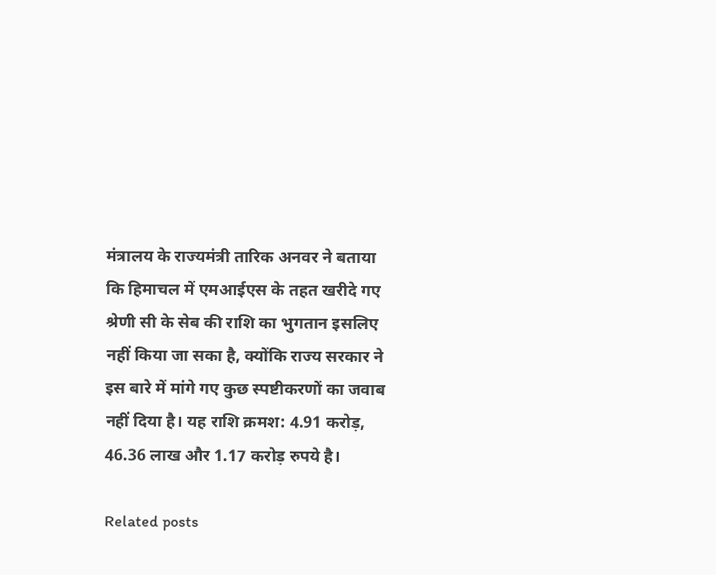मंत्रालय के राज्यमंत्री तारिक अनवर ने बताया कि हिमाचल में एमआईएस के तहत खरीदे गए श्रेणी सी के सेब की राशि का भुगतान इसलिए नहीं किया जा सका है, क्योंकि राज्य सरकार ने इस बारे में मांगे गए कुछ स्पष्टीकरणों का जवाब नहीं दिया है। यह राशि क्रमश: 4.91 करोड़, 46.36 लाख और 1.17 करोड़ रुपये है।

Related posts